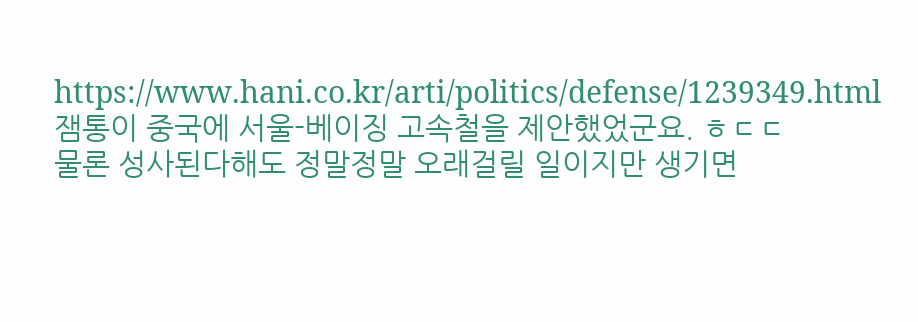https://www.hani.co.kr/arti/politics/defense/1239349.html
잼통이 중국에 서울-베이징 고속철을 제안했었군요. ㅎㄷㄷ
물론 성사된다해도 정말정말 오래걸릴 일이지만 생기면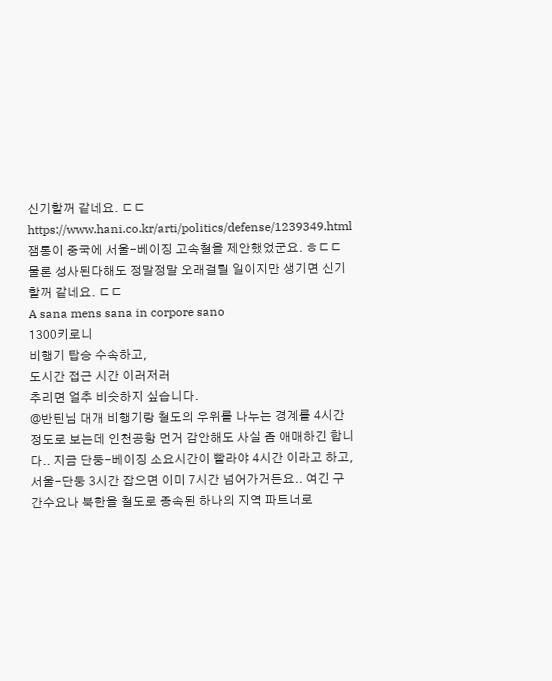신기할꺼 같네요. ㄷㄷ
https://www.hani.co.kr/arti/politics/defense/1239349.html
잼통이 중국에 서울-베이징 고속철을 제안했었군요. ㅎㄷㄷ
물론 성사된다해도 정말정말 오래걸릴 일이지만 생기면 신기할꺼 같네요. ㄷㄷ
A sana mens sana in corpore sano
1300키로니
비행기 탑승 수속하고,
도시간 접근 시간 이러저러
추리면 얼추 비슷하지 싶습니다.
@반틴님 대개 비행기랑 철도의 우위를 나누는 경계를 4시간 정도로 보는데 인천공항 먼거 감안해도 사실 좀 애매하긴 합니다.. 지금 단둥-베이징 소요시간이 빨라야 4시간 이라고 하고, 서울-단둥 3시간 잡으면 이미 7시간 넘어가거든요.. 여긴 구간수요나 북한을 철도로 종속된 하나의 지역 파트너로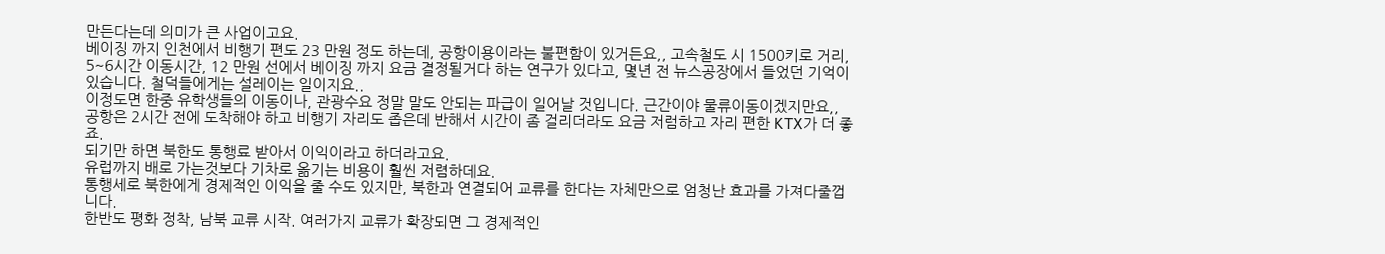만든다는데 의미가 큰 사업이고요.
베이징 까지 인천에서 비행기 편도 23 만원 정도 하는데, 공항이용이라는 불편함이 있거든요,, 고속철도 시 1500키로 거리, 5~6시간 이동시간, 12 만원 선에서 베이징 까지 요금 결정될거다 하는 연구가 있다고, 몇년 전 뉴스공장에서 들었던 기억이 있습니다. 철덕들에게는 설레이는 일이지요..
이정도면 한중 유학생들의 이동이나, 관광수요 정말 말도 안되는 파급이 일어날 것입니다. 근간이야 물류이동이겠지만요,,
공항은 2시간 전에 도착해야 하고 비행기 자리도 좁은데 반해서 시간이 좀 걸리더라도 요금 저럼하고 자리 편한 KTX가 더 좋죠.
되기만 하면 북한도 통행료 받아서 이익이라고 하더라고요.
유럽까지 배로 가는것보다 기차로 옮기는 비용이 훨씬 저렴하데요.
통행세로 북한에게 경제적인 이익을 줄 수도 있지만, 북한과 연결되어 교류를 한다는 자체만으로 엄청난 효과를 가져다줄껍니다.
한반도 평화 정착, 남북 교류 시작. 여러가지 교류가 확장되면 그 경제적인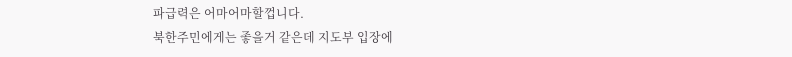파급력은 어마어마할껍니다.
북한주민에게는 좋을거 같은데 지도부 입장에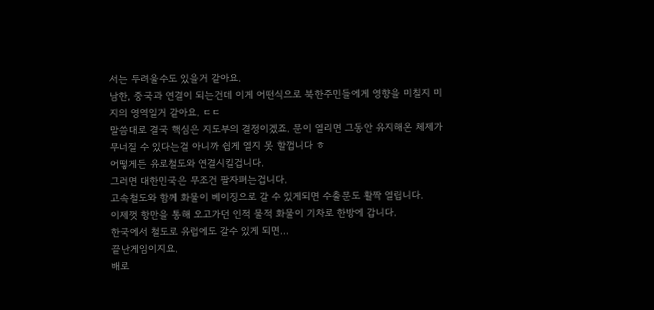서는 두려울수도 있을거 같아요.
남한, 중국과 연결이 되는건데 이게 어떤식으로 북한주민들에게 영향을 미칠지 미지의 영역일거 같아요. ㄷㄷ
말씀대로 결국 핵심은 지도부의 결정이겠죠. 문이 열리면 그동안 유지해온 체제가 무너질 수 있다는걸 아니까 쉽게 열지 못 할껍니다 ㅎ
어떻게든 유로철도와 연결시킬겁니다.
그러면 대한민국은 무조건 팔자펴는겁니다.
고속철도와 함께 화물이 베이징으로 갈 수 있게되면 수출문도 활짝 열립니다.
이제껏 항만을 통해 오고가던 인적 물적 화물이 기차로 한방에 갑니다.
한국에서 철도로 유럽에도 갈수 있게 되면...
끝난게임이지요.
배로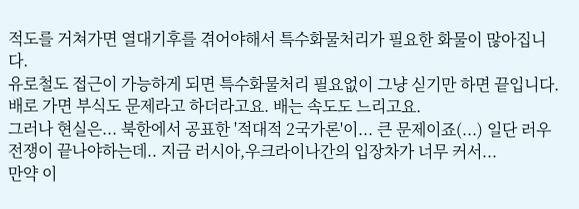적도를 거쳐가면 열대기후를 겪어야해서 특수화물처리가 필요한 화물이 많아집니다.
유로철도 접근이 가능하게 되면 특수화물처리 필요없이 그냥 싣기만 하면 끝입니다.
배로 가면 부식도 문제라고 하더라고요. 배는 속도도 느리고요.
그러나 현실은... 북한에서 공표한 '적대적 2국가론'이... 큰 문제이죠(...) 일단 러우전쟁이 끝나야하는데.. 지금 러시아,우크라이나간의 입장차가 너무 커서...
만약 이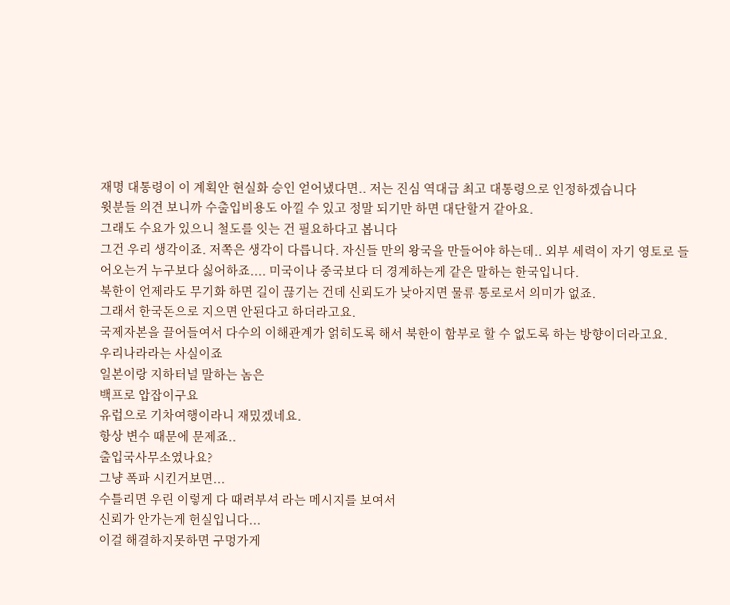재명 대통령이 이 계획안 현실화 승인 얻어냈다면.. 저는 진심 역대급 최고 대통령으로 인정하겠습니다
윗분들 의견 보니까 수출입비용도 아낄 수 있고 정말 되기만 하면 대단할거 같아요.
그래도 수요가 있으니 철도를 잇는 건 필요하다고 봅니다
그건 우리 생각이죠. 저쪽은 생각이 다릅니다. 자신들 만의 왕국을 만들어야 하는데.. 외부 세력이 자기 영토로 들어오는거 누구보다 싫어하죠.... 미국이나 중국보다 더 경계하는게 같은 말하는 한국입니다.
북한이 언제라도 무기화 하면 길이 끊기는 건데 신뢰도가 낮아지면 물류 통로로서 의미가 없죠.
그래서 한국돈으로 지으면 안된다고 하더라고요.
국제자본을 끌어들여서 다수의 이해관계가 얽히도록 해서 북한이 함부로 할 수 없도록 하는 방향이더라고요.
우리나라라는 사실이죠
일본이랑 지하터널 말하는 놈은
백프로 압잡이구요
유럽으로 기차여행이라니 재밌겠네요.
항상 변수 때문에 문제죠..
출입국사무소였나요?
그냥 폭파 시킨거보면...
수틀리면 우린 이렇게 다 때려부셔 라는 메시지를 보여서
신뢰가 안가는게 헌실입니다...
이걸 해결하지못하면 구멍가게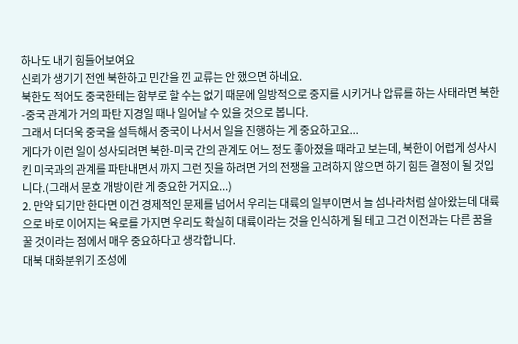하나도 내기 힘들어보여요
신뢰가 생기기 전엔 북한하고 민간을 낀 교류는 안 했으면 하네요.
북한도 적어도 중국한테는 함부로 할 수는 없기 때문에 일방적으로 중지를 시키거나 압류를 하는 사태라면 북한-중국 관계가 거의 파탄 지경일 때나 일어날 수 있을 것으로 봅니다.
그래서 더더욱 중국을 설득해서 중국이 나서서 일을 진행하는 게 중요하고요...
게다가 이런 일이 성사되려면 북한-미국 간의 관계도 어느 정도 좋아졌을 때라고 보는데, 북한이 어렵게 성사시킨 미국과의 관계를 파탄내면서 까지 그런 짓을 하려면 거의 전쟁을 고려하지 않으면 하기 힘든 결정이 될 것입니다.(그래서 문호 개방이란 게 중요한 거지요...)
2. 만약 되기만 한다면 이건 경제적인 문제를 넘어서 우리는 대륙의 일부이면서 늘 섬나라처럼 살아왔는데 대륙으로 바로 이어지는 육로를 가지면 우리도 확실히 대륙이라는 것을 인식하게 될 테고 그건 이전과는 다른 꿈을 꿀 것이라는 점에서 매우 중요하다고 생각합니다.
대북 대화분위기 조성에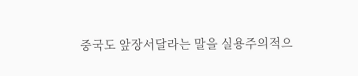중국도 앞장서달라는 말을 실용주의적으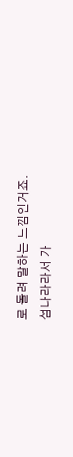로 돌려 말하는 느낌인거죠.
섬나라라서 가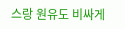스랑 원유도 비싸게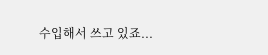수입해서 쓰고 있죠...